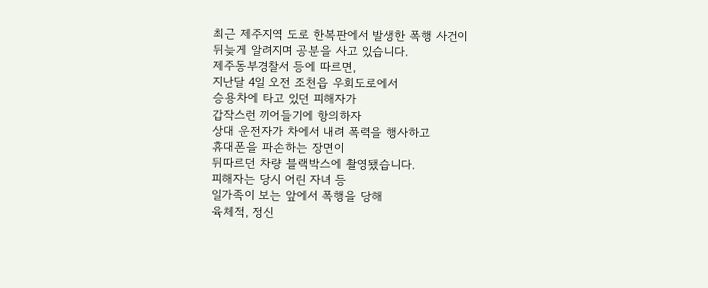최근 제주지역 도로 한복판에서 발생한 폭행 사건이
뒤늦게 알려지며 공분을 사고 있습니다.
제주동부경찰서 등에 따르면,
지난달 4일 오전 조천읍 우회도로에서
승용차에 타고 있던 피해자가
갑작스런 끼어들기에 항의하자
상대 운전자가 차에서 내려 폭력을 행사하고
휴대폰을 파손하는 장면이
뒤따르던 차량 블랙박스에 촬영됐습니다.
피해자는 당시 어린 자녀 등
일가족이 보는 앞에서 폭행을 당해
육체적, 정신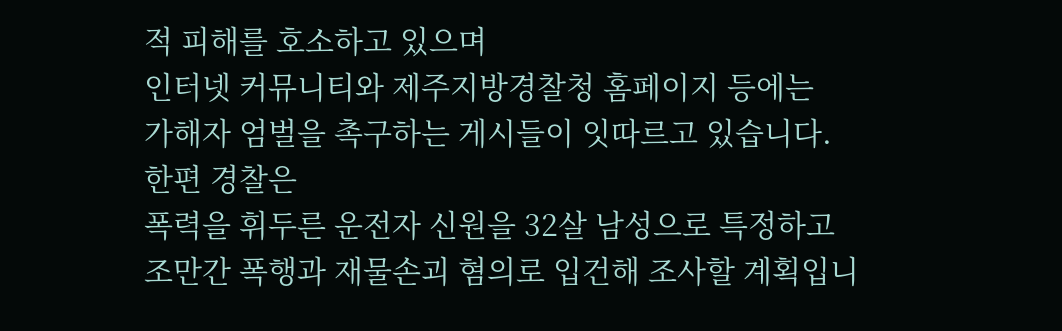적 피해를 호소하고 있으며
인터넷 커뮤니티와 제주지방경찰청 홈페이지 등에는
가해자 엄벌을 촉구하는 게시들이 잇따르고 있습니다.
한편 경찰은
폭력을 휘두른 운전자 신원을 32살 남성으로 특정하고
조만간 폭행과 재물손괴 혐의로 입건해 조사할 계획입니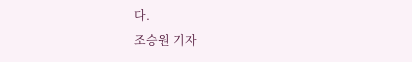다.
조승원 기자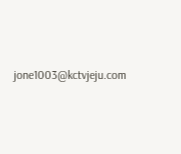jone1003@kctvjeju.com